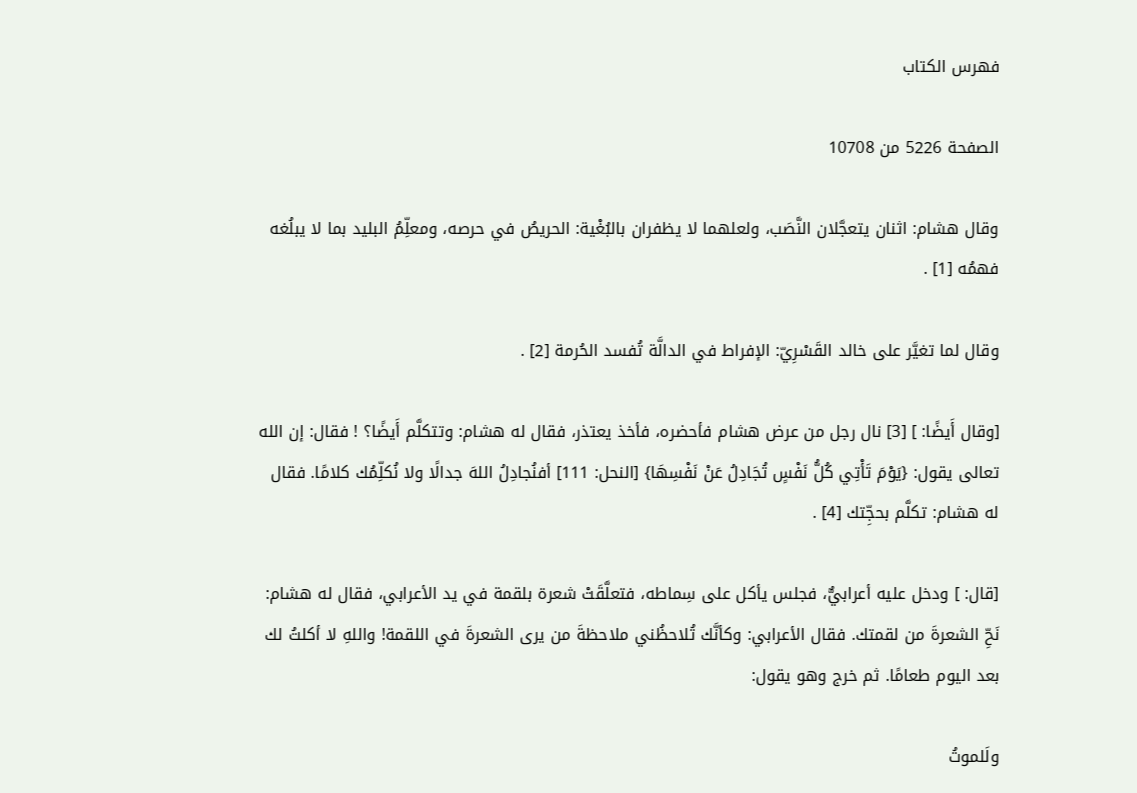فهرس الكتاب

الصفحة 5226 من 10708

وقال هشام: اثنان يتعجَّلان النَّصَب، ولعلهما لا يظفران بالبُغْية: الحريصُ في حرصه، ومعلِّمُ البليد بما لا يبلُغه فهمُه [1] .

وقال لما تغيَّر على خالد القَسْرِيّ: الإفراط في الدالَّة تُفسد الحُرمة [2] .

[وقال أَيضًا: ] [3] نال رجل من عرض هشام فأحضره، فأخذ يعتذر، فقال له هشام: وتتكلَّم أَيضًا؟ ! فقال: إن الله تعالى يقول: {يَوْمَ تَأْتِي كُلُّ نَفْسٍ تُجَادِلُ عَنْ نَفْسِهَا} [النحل: 111] أفنُجادِلُ اللهَ جدالًا ولا نُكلِّمُك كلامًا. فقال له هشام: تكلَّم بحجِّتك [4] .

[قال: ] ودخل عليه أعرابيٌّ، فجلس يأكل على سِماطه، فتعلَّقَتْ شعرة بلقمة في يد الأعرابي، فقال له هشام: نَحِّ الشعرةَ من لقمتك. فقال الأعرابي: وكأنَّك تُلاحظُني ملاحظةَ من يرى الشعرةَ في اللقمة! واللهِ لا أكلتُ لك بعد اليوم طعامًا. ثم خرج وهو يقول:

ولَلموتُ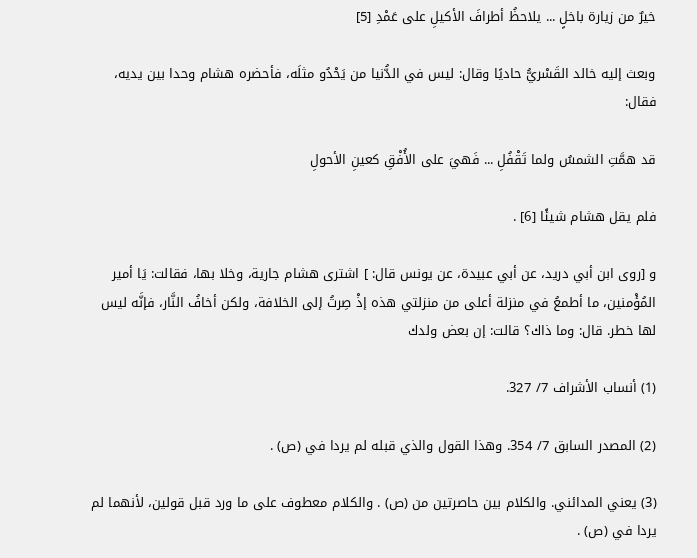خيرٌ من زيارة باخلٍ ... يلاحظُ أطرافَ الأكيلِ على عَمْدِ [5]

وبعث إليه خالد القَسْريُّ حاديًا وقال: ليس في الدُّنيا من يَحْدُو مثلَه، فأحضره هشام وحدا بين يديه، فقال:

قد همَّتِ الشمسُ ولما تَقْفُلِ ... فَهيَ على الأُفْقِ كعينِ الأحولِ

فلم يقل هشام شيئًا [6] .

و [روى ابن أبي دريد، عن أبي عبيدة، عن يونس قال: ] اشترى هشام جارية، وخلا بها، فقالت: يَا أمير المُؤْمنين، ما أطمعُ في منزلة أعلى من منزلتي هذه إذْ صِرتُ إلى الخلافة، ولكن أخافُ النَّار، فإنَّه ليس لها خطر. قال: وما ذاك؟ قالت: إن بعض ولدك

(1) أنساب الأشراف 7/ 327.

(2) المصدر السابق 7/ 354. وهذا القول والذي قبله لم يردا في (ص) .

(3) يعني المدائني. والكلام بين حاصرتين من (ص) . والكلام معطوف على ما ورد قبل قولين، لأنهما لم يردا في (ص) .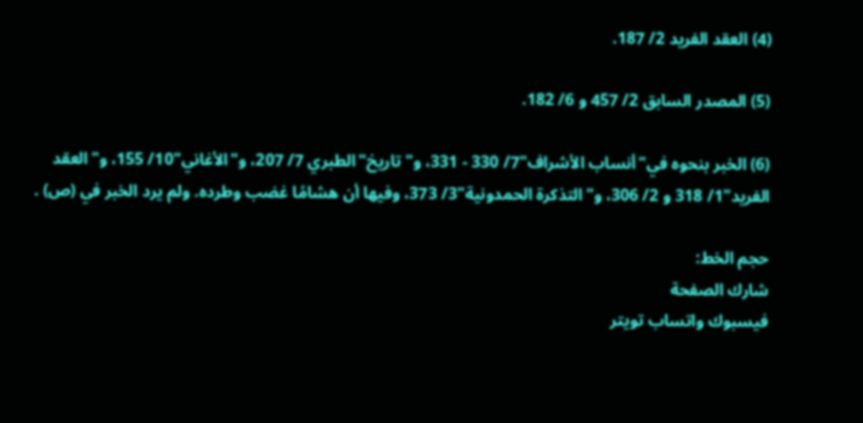(4) العقد الفريد 2/ 187.

(5) المصدر السابق 2/ 457 و 6/ 182.

(6) الخبر بنحوه في"أنساب الأشراف"7/ 330 - 331، و"تاريخ"الطبري 7/ 207، و"الأغاني"10/ 155، و"العقد الفريد"1/ 318 و 2/ 306، و"التذكرة الحمدونية"3/ 373، وفيها أن هشامًا غضب وطرده. ولم يرد الخبر في (ص) .

حجم الخط:
شارك الصفحة
فيسبوك واتساب تويتر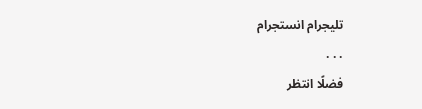تليجرام انستجرام
. . .
فضلًا انتظر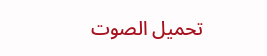تحميل الصوت